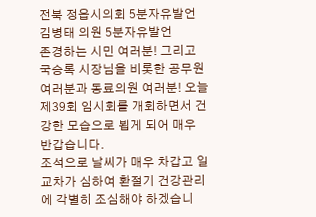전북 정읍시의회 5분자유발언
김병태 의원 5분자유발언
존경하는 시민 여러분! 그리고 국승록 시장님을 비롯한 공무원 여러분과 동료의원 여러분! 오늘 제39회 임시회를 개회하면서 건강한 모습으로 뵙게 되어 매우 반갑습니다.
조석으로 날씨가 매우 차갑고 일교차가 심하여 환절기 건강관리에 각별히 조심해야 하겠습니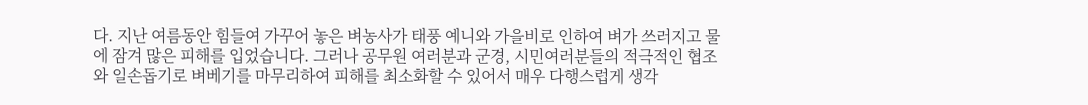다. 지난 여름동안 힘들여 가꾸어 놓은 벼농사가 태풍 예니와 가을비로 인하여 벼가 쓰러지고 물에 잠겨 많은 피해를 입었습니다. 그러나 공무원 여러분과 군경, 시민여러분들의 적극적인 협조와 일손돕기로 벼베기를 마무리하여 피해를 최소화할 수 있어서 매우 다행스럽게 생각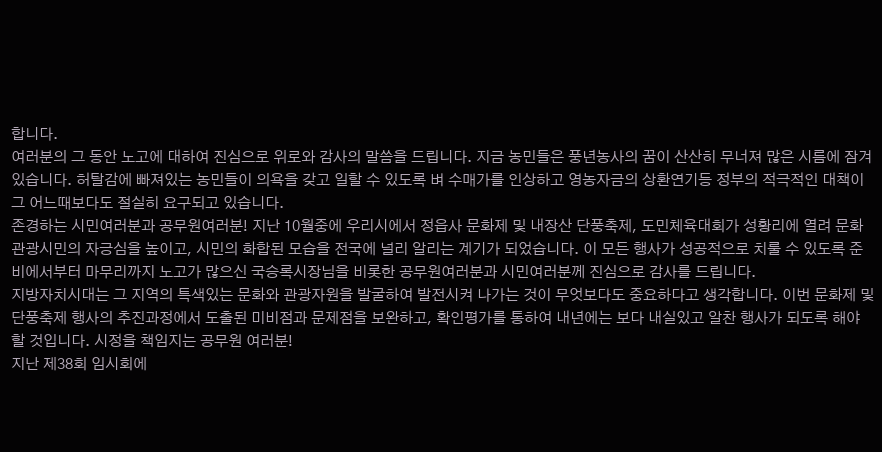합니다.
여러분의 그 동안 노고에 대하여 진심으로 위로와 감사의 말씀을 드립니다. 지금 농민들은 풍년농사의 꿈이 산산히 무너져 많은 시름에 잠겨있습니다. 허탈감에 빠져있는 농민들이 의욕을 갖고 일할 수 있도록 벼 수매가를 인상하고 영농자금의 상환연기등 정부의 적극적인 대책이 그 어느때보다도 절실히 요구되고 있습니다.
존경하는 시민여러분과 공무원여러분! 지난 10월중에 우리시에서 정읍사 문화제 및 내장산 단풍축제, 도민체육대회가 성황리에 열려 문화관광시민의 자긍심을 높이고, 시민의 화합된 모습을 전국에 널리 알리는 계기가 되었습니다. 이 모든 행사가 성공적으로 치룰 수 있도록 준비에서부터 마무리까지 노고가 많으신 국승록시장님을 비롯한 공무원여러분과 시민여러분께 진심으로 감사를 드립니다.
지방자치시대는 그 지역의 특색있는 문화와 관광자원을 발굴하여 발전시켜 나가는 것이 무엇보다도 중요하다고 생각합니다. 이번 문화제 및 단풍축제 행사의 추진과정에서 도출된 미비점과 문제점을 보완하고, 확인평가를 통하여 내년에는 보다 내실있고 알찬 행사가 되도록 해야 할 것입니다. 시정을 책임지는 공무원 여러분!
지난 제38회 임시회에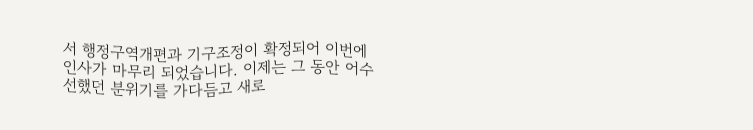서 행정구역개편과 기구조정이 확정되어 이번에 인사가 마무리 되었습니다. 이제는 그 동안 어수선했던 분위기를 가다듬고 새로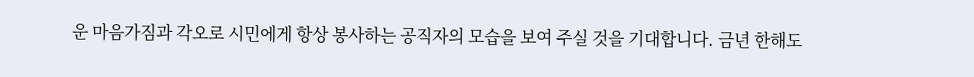운 마음가짐과 각오로 시민에게 항상 봉사하는 공직자의 모습을 보여 주실 것을 기대합니다. 금년 한해도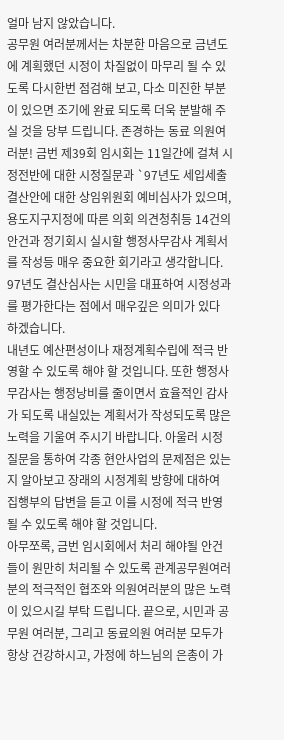얼마 남지 않았습니다.
공무원 여러분께서는 차분한 마음으로 금년도에 계획했던 시정이 차질없이 마무리 될 수 있도록 다시한번 점검해 보고, 다소 미진한 부분이 있으면 조기에 완료 되도록 더욱 분발해 주실 것을 당부 드립니다. 존경하는 동료 의원여러분! 금번 제39회 임시회는 11일간에 걸쳐 시정전반에 대한 시정질문과 `97년도 세입세출 결산안에 대한 상임위원회 예비심사가 있으며, 용도지구지정에 따른 의회 의견청취등 14건의 안건과 정기회시 실시할 행정사무감사 계획서를 작성등 매우 중요한 회기라고 생각합니다. 97년도 결산심사는 시민을 대표하여 시정성과를 평가한다는 점에서 매우깊은 의미가 있다 하겠습니다.
내년도 예산편성이나 재정계획수립에 적극 반영할 수 있도록 해야 할 것입니다. 또한 행정사무감사는 행정낭비를 줄이면서 효율적인 감사가 되도록 내실있는 계획서가 작성되도록 많은 노력을 기울여 주시기 바랍니다. 아울러 시정질문을 통하여 각종 현안사업의 문제점은 있는지 알아보고 장래의 시정계획 방향에 대하여 집행부의 답변을 듣고 이를 시정에 적극 반영될 수 있도록 해야 할 것입니다.
아무쪼록, 금번 임시회에서 처리 해야될 안건들이 원만히 처리될 수 있도록 관계공무원여러분의 적극적인 협조와 의원여러분의 많은 노력이 있으시길 부탁 드립니다. 끝으로, 시민과 공무원 여러분, 그리고 동료의원 여러분 모두가 항상 건강하시고, 가정에 하느님의 은총이 가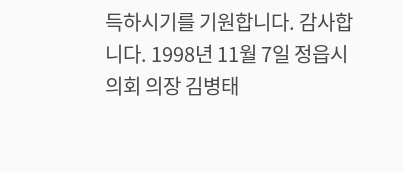득하시기를 기원합니다. 감사합니다. 1998년 11월 7일 정읍시의회 의장 김병태